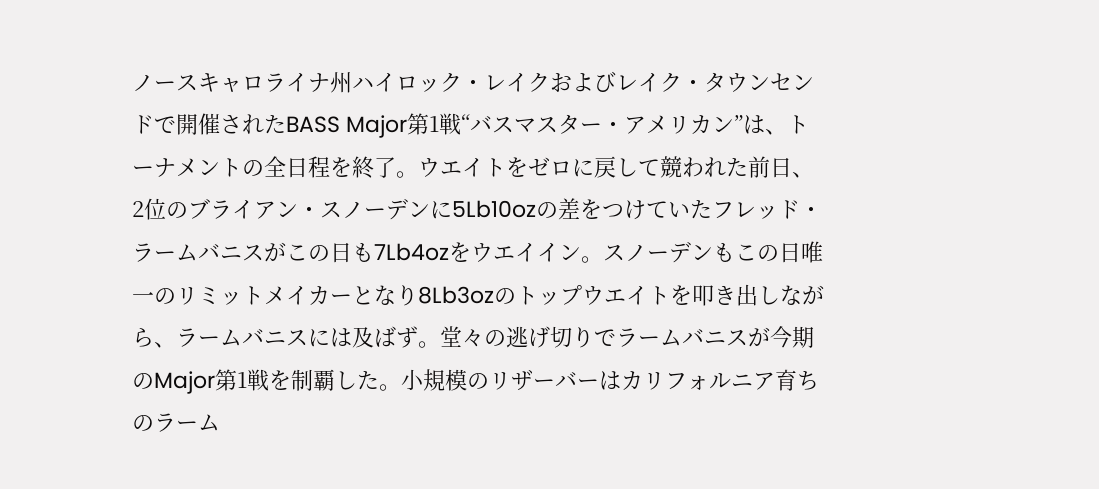ノースキャロライナ州ハイロック・レイクおよびレイク・タウンセンドで開催されたBASS Major第1戦“バスマスター・アメリカン”は、トーナメントの全日程を終了。ウエイトをゼロに戻して競われた前日、2位のブライアン・スノーデンに5Lb10ozの差をつけていたフレッド・ラームバニスがこの日も7Lb4ozをウエイイン。スノーデンもこの日唯一のリミットメイカーとなり8Lb3ozのトップウエイトを叩き出しながら、ラームバニスには及ばず。堂々の逃げ切りでラームバニスが今期のMajor第1戦を制覇した。小規模のリザーバーはカリフォルニア育ちのラーム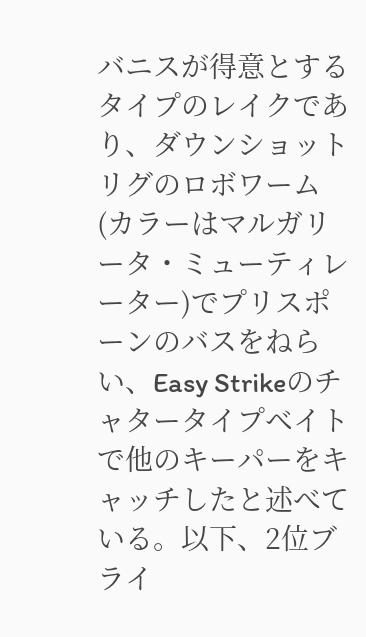バニスが得意とするタイプのレイクであり、ダウンショットリグのロボワーム(カラーはマルガリータ・ミューティレーター)でプリスポーンのバスをねらい、Easy Strikeのチャタータイプベイトで他のキーパーをキャッチしたと述べている。以下、2位ブライ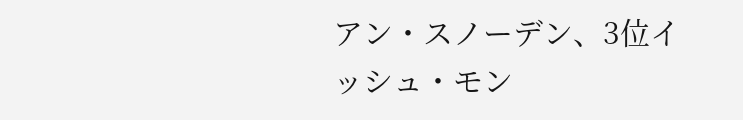アン・スノーデン、3位イッシュ・モン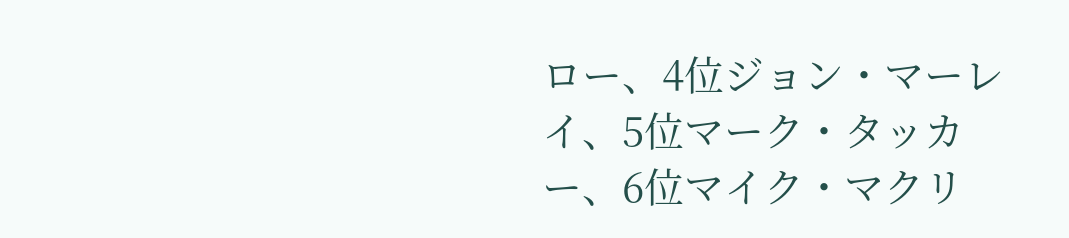ロー、4位ジョン・マーレイ、5位マーク・タッカー、6位マイク・マクリ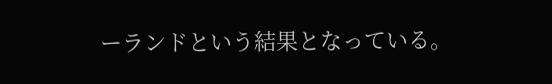ーランドという結果となっている。